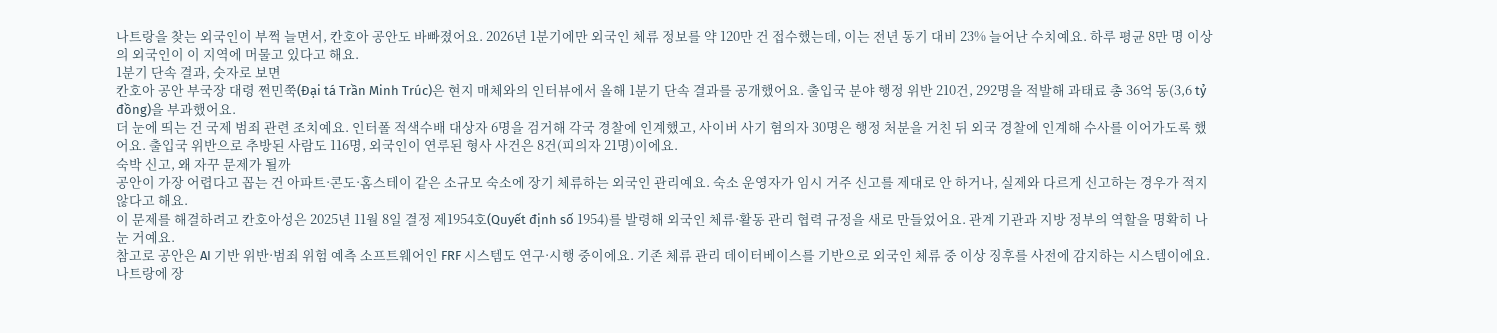나트랑을 찾는 외국인이 부쩍 늘면서, 칸호아 공안도 바빠졌어요. 2026년 1분기에만 외국인 체류 정보를 약 120만 건 접수했는데, 이는 전년 동기 대비 23% 늘어난 수치예요. 하루 평균 8만 명 이상의 외국인이 이 지역에 머물고 있다고 해요.
1분기 단속 결과, 숫자로 보면
칸호아 공안 부국장 대령 쩐민쭉(Đại tá Trần Minh Trúc)은 현지 매체와의 인터뷰에서 올해 1분기 단속 결과를 공개했어요. 출입국 분야 행정 위반 210건, 292명을 적발해 과태료 총 36억 동(3,6 tỷ đồng)을 부과했어요.
더 눈에 띄는 건 국제 범죄 관련 조치예요. 인터폴 적색수배 대상자 6명을 검거해 각국 경찰에 인계했고, 사이버 사기 혐의자 30명은 행정 처분을 거친 뒤 외국 경찰에 인계해 수사를 이어가도록 했어요. 출입국 위반으로 추방된 사람도 116명, 외국인이 연루된 형사 사건은 8건(피의자 21명)이에요.
숙박 신고, 왜 자꾸 문제가 될까
공안이 가장 어렵다고 꼽는 건 아파트·콘도·홈스테이 같은 소규모 숙소에 장기 체류하는 외국인 관리예요. 숙소 운영자가 임시 거주 신고를 제대로 안 하거나, 실제와 다르게 신고하는 경우가 적지 않다고 해요.
이 문제를 해결하려고 칸호아성은 2025년 11월 8일 결정 제1954호(Quyết định số 1954)를 발령해 외국인 체류·활동 관리 협력 규정을 새로 만들었어요. 관계 기관과 지방 정부의 역할을 명확히 나눈 거예요.
참고로 공안은 AI 기반 위반·범죄 위험 예측 소프트웨어인 FRF 시스템도 연구·시행 중이에요. 기존 체류 관리 데이터베이스를 기반으로 외국인 체류 중 이상 징후를 사전에 감지하는 시스템이에요.
나트랑에 장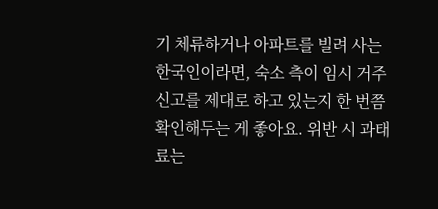기 체류하거나 아파트를 빌려 사는 한국인이라면, 숙소 측이 임시 거주 신고를 제대로 하고 있는지 한 번쯤 확인해두는 게 좋아요. 위반 시 과태료는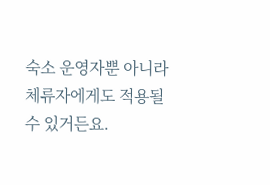숙소 운영자뿐 아니라 체류자에게도 적용될 수 있거든요.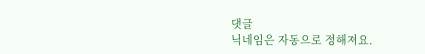댓글
닉네임은 자동으로 정해져요.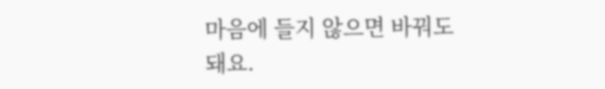마음에 들지 않으면 바꿔도 돼요.